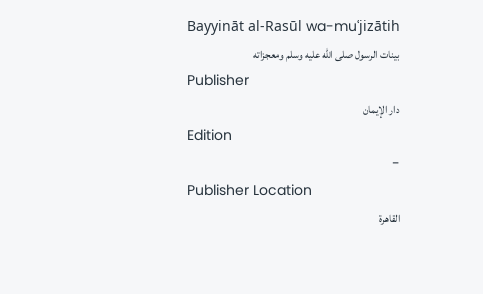Bayyināt al-Rasūl wa-muʿjizātih
بينات الرسول صلى الله عليه وسلم ومعجزاته
Publisher
دار الإيمان
Edition
-
Publisher Location
القاهرة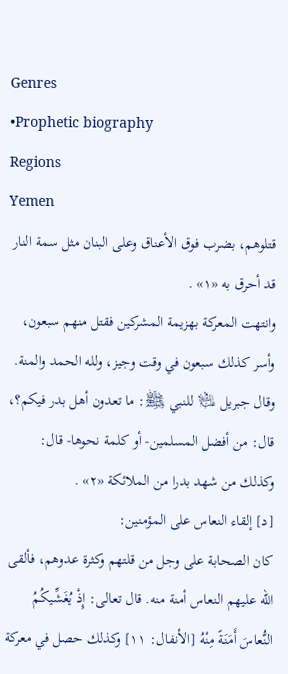Genres
•Prophetic biography
Regions
Yemen
قتلوهم، بضرب فوق الأعناق وعلى البنان مثل سمة النار قد أحرق به «١» .
وانتهت المعركة بهزيمة المشركين فقتل منهم سبعون، وأسر كذلك سبعون في وقت وجيز، ولله الحمد والمنة.
وقال جبريل ﵇ للنبي ﵌: ما تعدون أهل بدر فيكم؟، قال: من أفضل المسلمين- أو كلمة نحوها- قال: وكذلك من شهد بدرا من الملائكة «٢» .
[د] إلقاء النعاس على المؤمنين:
كان الصحابة على وجل من قلتهم وكثرة عدوهم، فألقى الله عليهم النعاس أمنة منه. قال تعالى: إِذْ يُغَشِّيكُمُ النُّعاسَ أَمَنَةً مِنْهُ [الأنفال: ١١] وكذلك حصل في معركة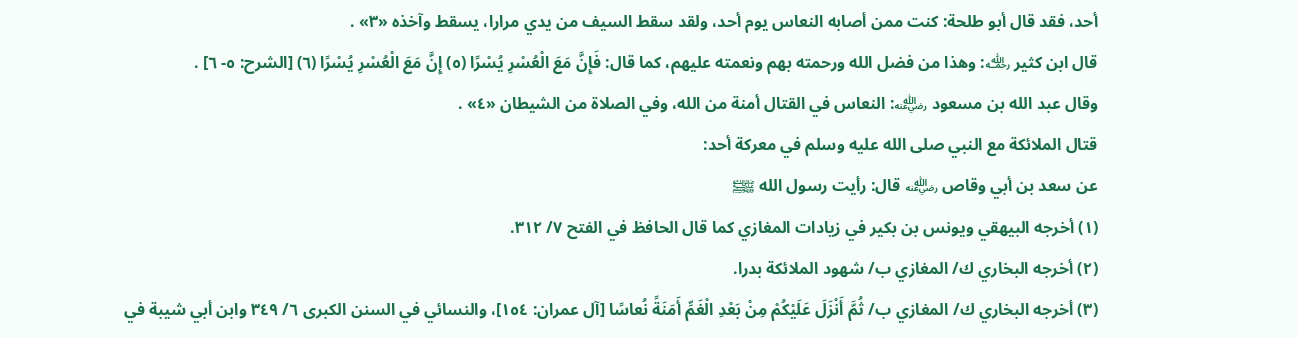أحد، فقد قال أبو طلحة: كنت ممن أصابه النعاس يوم أحد، ولقد سقط السيف من يدي مرارا، يسقط وآخذه «٣» .
قال ابن كثير ﵀: وهذا من فضل الله ورحمته بهم ونعمته عليهم، كما قال: فَإِنَّ مَعَ الْعُسْرِ يُسْرًا (٥) إِنَّ مَعَ الْعُسْرِ يُسْرًا (٦) [الشرح: ٥- ٦] .
وقال عبد الله بن مسعود ﵁: النعاس في القتال أمنة من الله، وفي الصلاة من الشيطان «٤» .
قتال الملائكة مع النبي صلى الله عليه وسلم في معركة أحد:
عن سعد بن أبي وقاص ﵁ قال: رأيت رسول الله ﵌
(١) أخرجه البيهقي ويونس بن بكير في زيادات المغازي كما قال الحافظ في الفتح ٧/ ٣١٢.
(٢) أخرجه البخاري ك/ المغازي ب/ شهود الملائكة بدرا.
(٣) أخرجه البخاري ك/ المغازي ب/ ثُمَّ أَنْزَلَ عَلَيْكُمْ مِنْ بَعْدِ الْغَمِّ أَمَنَةً نُعاسًا [آل عمران: ١٥٤]، والنسائي في السنن الكبرى ٦/ ٣٤٩ وابن أبي شيبة في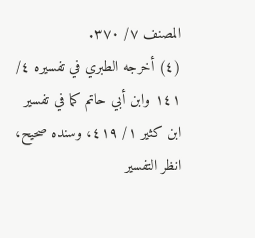المصنف ٧/ ٣٧٠.
(٤) أخرجه الطبري في تفسيره ٤/ ١٤١ وابن أبي حاتم كما في تفسير ابن كثير ١/ ٤١٩، وسنده صحيح، انظر التفسير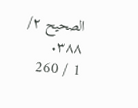الصحيح ٢/ ٣٨٨.
1 / 260